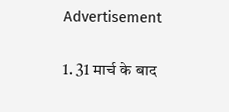Advertisement

1. 31 मार्च के बाद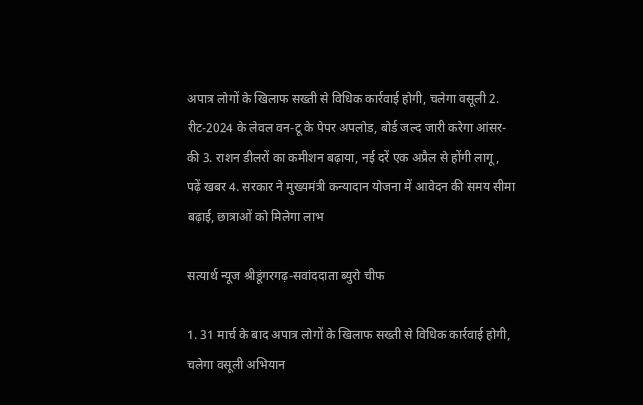अपात्र लोगों के खिलाफ सख्ती से विधिक कार्रवाई होगी, चलेगा वसूली 2. रीट-2024 के लेवल वन-टू के पेपर अपलोड, बोर्ड जल्द जारी करेगा आंसर-की 3. राशन डीलरों का कमीशन बढ़ाया, नई दरें एक अप्रैल से होंगी लागू, पढ़ें खबर 4. सरकार ने मुख्यमंत्री कन्यादान योजना में आवेदन की समय सीमा बढ़ाई, छात्राओं को मिलेगा लाभ

सत्यार्थ न्यूज श्रीडूंगरगढ़-सवांददाता ब्युरो चीफ

1. 31 मार्च के बाद अपात्र लोगों के खिलाफ सख्ती से विधिक कार्रवाई होगी, चलेगा वसूली अभियान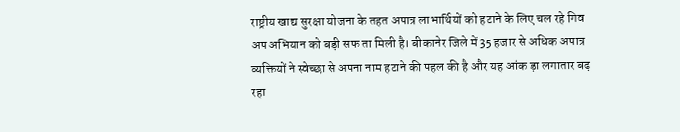राष्ट्रीय खाद्य सुरक्षा योजना के तहत अपात्र लाभार्थियों को हटाने के लिए चल रहे गिव अप अभियान को बड़ी सफ ता मिली है। बीकानेर जिले में 35 हजार से अधिक अपात्र व्यक्तियों ने स्वेच्छा से अपना नाम हटाने की पहल की है और यह आंक ड़ा लगातार बढ़ रहा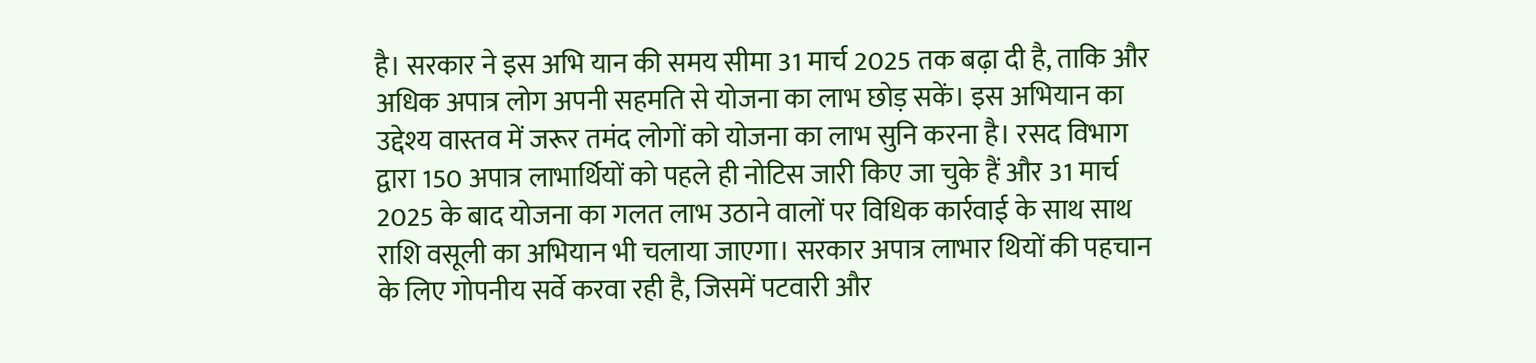है। सरकार ने इस अभि यान की समय सीमा 31 मार्च 2025 तक बढ़ा दी है, ताकि और अधिक अपात्र लोग अपनी सहमति से योजना का लाभ छोड़ सकें। इस अभियान का उद्देश्य वास्तव में जरूर तमंद लोगों को योजना का लाभ सुनि करना है। रसद विभाग द्वारा 150 अपात्र लाभार्थियों को पहले ही नोटिस जारी किए जा चुके हैं और 31 मार्च 2025 के बाद योजना का गलत लाभ उठाने वालों पर विधिक कार्रवाई के साथ साथ राशि वसूली का अभियान भी चलाया जाएगा। सरकार अपात्र लाभार थियों की पहचान के लिए गोपनीय सर्वे करवा रही है, जिसमें पटवारी और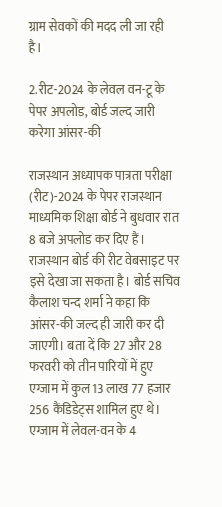ग्राम सेवकों की मदद ली जा रही है।

2.रीट-2024 के लेवल वन-टू के पेपर अपलोड, बोर्ड जल्द जारी करेगा आंसर-की

राजस्थान अध्यापक पात्रता परीक्षा (रीट)-2024 के पेपर राजस्थान माध्यमिक शिक्षा बोर्ड ने बुधवार रात 8 बजे अपलोड कर दिए हैं। राजस्थान बोर्ड की रीट वेबसाइट पर इसे देखा जा सकता है। बोर्ड सचिव कैलाश चन्द शर्मा ने कहा कि आंसर-की जल्द ही जारी कर दी जाएगी। बता दें कि 27 और 28 फरवरी को तीन पारियों में हुए एग्जाम में कुल 13 लाख 77 हजार 256 कैंडिडेट्स शामिल हुए थे। एग्जाम में लेवल-वन के 4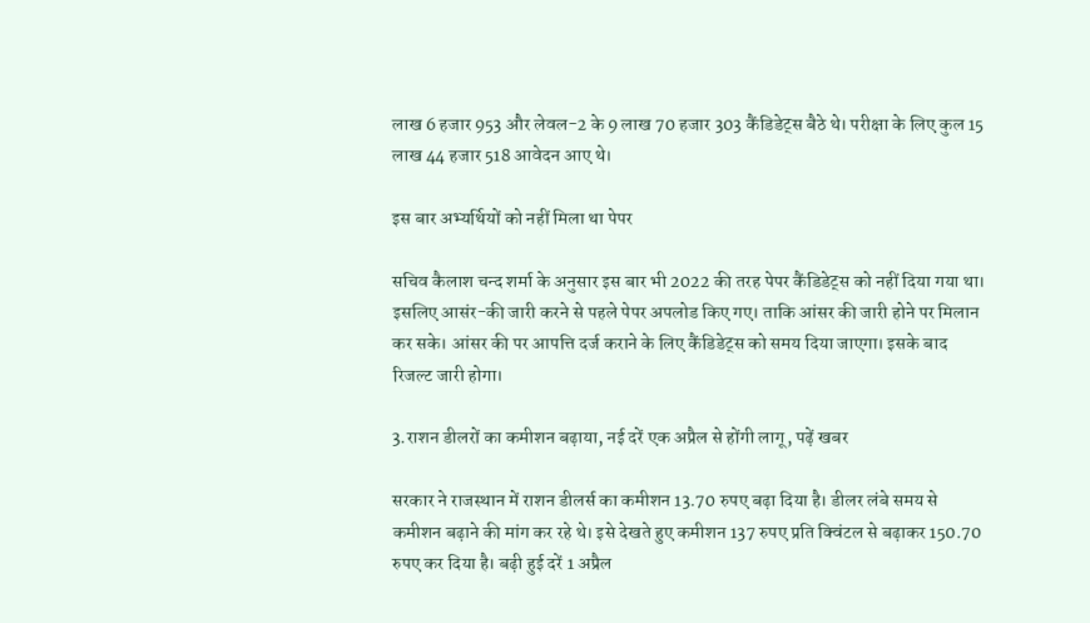लाख 6 हजार 953 और लेवल-2 के 9 लाख 70 हजार 303 कैंडिडेट्स बैठे थे। परीक्षा के लिए कुल 15 लाख 44 हजार 518 आवेदन आए थे।

इस बार अभ्यर्थियों को नहीं मिला था पेपर

सचिव कैलाश चन्द शर्मा के अनुसार इस बार भी 2022 की तरह पेपर कैंडिडेट्स को नहीं दिया गया था। इसलिए आसंर-की जारी करने से पहले पेपर अपलोड किए गए। ताकि आंसर की जारी होने पर मिलान कर सके। आंसर की पर आपत्ति दर्ज कराने के लिए कैंडिडेट्स को समय दिया जाएगा। इसके बाद रिजल्ट जारी होगा।

3.राशन डीलरों का कमीशन बढ़ाया, नई दरें एक अप्रैल से होंगी लागू, पढ़ें खबर

सरकार ने राजस्थान में राशन डीलर्स का कमीशन 13.70 रुपए बढ़ा दिया है। डीलर लंबे समय से कमीशन बढ़ाने की मांग कर रहे थे। इसे देखते हुए कमीशन 137 रुपए प्रति क्विंटल से बढ़ाकर 150.70 रुपए कर दिया है। बढ़ी हुई दरें 1 अप्रैल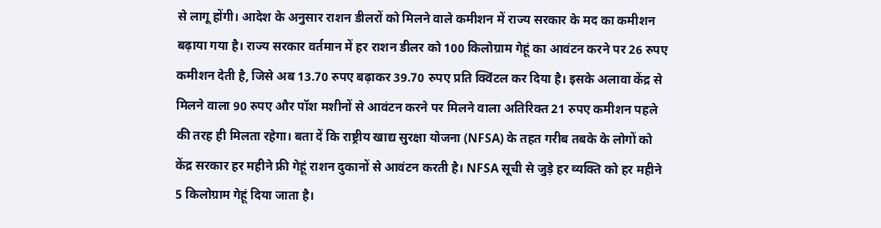से लागू होंगी। आदेश के अनुसार राशन डीलरों को मिलने वाले कमीशन में राज्य सरकार के मद का कमीशन बढ़ाया गया है। राज्य सरकार वर्तमान में हर राशन डीलर को 100 किलोग्राम गेहूं का आवंटन करने पर 26 रुपए कमीशन देती है, जिसे अब 13.70 रुपए बढ़ाकर 39.70 रुपए प्रति क्विंटल कर दिया है। इसके अलावा केंद्र से मिलने वाला 90 रुपए और पॉश मशीनों से आवंटन करने पर मिलने वाला अतिरिक्त 21 रुपए कमीशन पहले की तरह ही मिलता रहेगा। बता दें कि राष्ट्रीय खाद्य सुरक्षा योजना (NFSA) के तहत गरीब तबके के लोगों को केंद्र सरकार हर महीने फ्री गेहूं राशन दुकानों से आवंटन करती है। NFSA सूची से जुड़े हर व्यक्ति को हर महीने 5 किलोग्राम गेहूं दिया जाता है।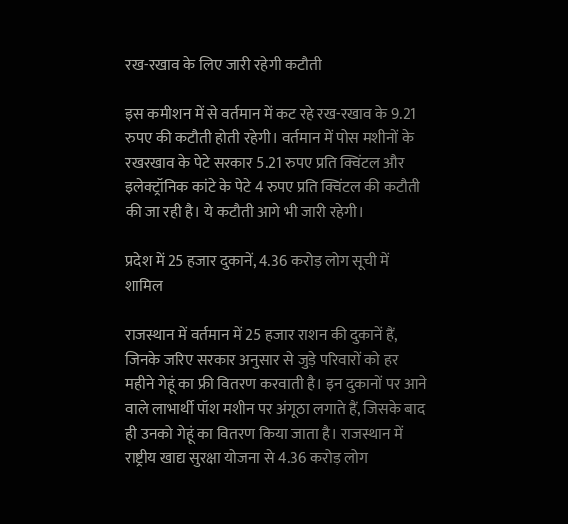रख-रखाव के लिए जारी रहेगी कटौती

इस कमीशन में से वर्तमान में कट रहे रख-रखाव के 9.21 रुपए की कटौती होती रहेगी। वर्तमान में पोस मशीनों के रखरखाव के पेटे सरकार 5.21 रुपए प्रति क्विंटल और इलेक्ट्रॉनिक कांटे के पेटे 4 रुपए प्रति क्विंटल की कटौती की जा रही है। ये कटौती आगे भी जारी रहेगी।

प्रदेश में 25 हजार दुकानें, 4.36 करोड़ लोग सूची में शामिल

राजस्थान में वर्तमान में 25 हजार राशन की दुकानें हैं, जिनके जरिए सरकार अनुसार से जुड़े परिवारों को हर महीने गेहूं का फ्री वितरण करवाती है। इन दुकानों पर आने वाले लाभार्थी पॉश मशीन पर अंगूठा लगाते हैं, जिसके बाद ही उनको गेहूं का वितरण किया जाता है। राजस्थान में राष्ट्रीय खाद्य सुरक्षा योजना से 4.36 करोड़ लोग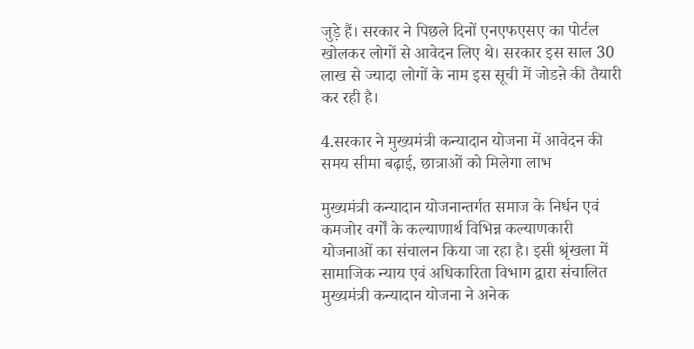जुड़े हैं। सरकार ने पिछले दिनों एनएफएसए का पोर्टल खोलकर लोगों से आवेदन लिए थे। सरकार इस साल 30 लाख से ज्यादा लोगों के नाम इस सूची में जोडऩे की तैयारी कर रही है।

4.सरकार ने मुख्यमंत्री कन्यादान योजना में आवेदन की समय सीमा बढ़ाई, छात्राओं को मिलेगा लाभ

मुख्यमंत्री कन्यादान योजनान्तर्गत समाज के निर्धन एवं कमजोर वर्गों के कल्याणार्थ विभिन्न कल्याणकारी योजनाओं का संचालन किया जा रहा है। इसी श्रृंखला में सामाजिक न्याय एवं अधिकारिता विभाग द्वारा संचालित मुख्यमंत्री कन्यादान योजना ने अनेक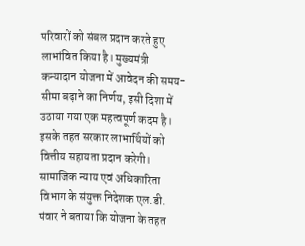परिवारों को संबल प्रदान करते हुए लाभांवित किया है। मुख्यमंत्री कन्यादान योजना में आवेदन की समय-सीमा बढ़ाने का निर्णय, इसी दिशा में उठाया गया एक महत्वपूर्ण कदम है। इसके तहत सरकार लाभार्थियों को वित्तीय सहायता प्रदान करेगी।
सामाजिक न्याय एवं अधिकारिता विभाग के संयुक्त निदेशक एल.डी. पंवार ने बताया कि योजना के तहत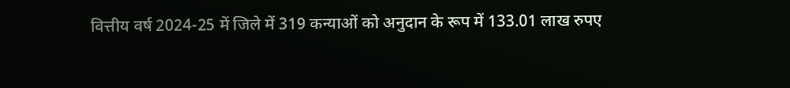वित्तीय वर्ष 2024-25 में जिले में 319 कन्याओं को अनुदान के रूप में 133.01 लाख रुपए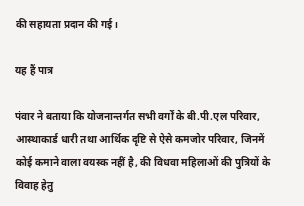की सहायता प्रदान की गई।

यह हैं पात्र

पंवार ने बताया कि योजनान्तर्गत सभी वर्गों के बी.पी.एल परिवार, आस्थाकार्ड धारी तथा आर्थिक दृष्टि से ऐसे कमजोर परिवार, जिनमें कोई कमाने वाला वयस्क नहीं है, की विधवा महिलाओं की पुत्रियों के विवाह हेतु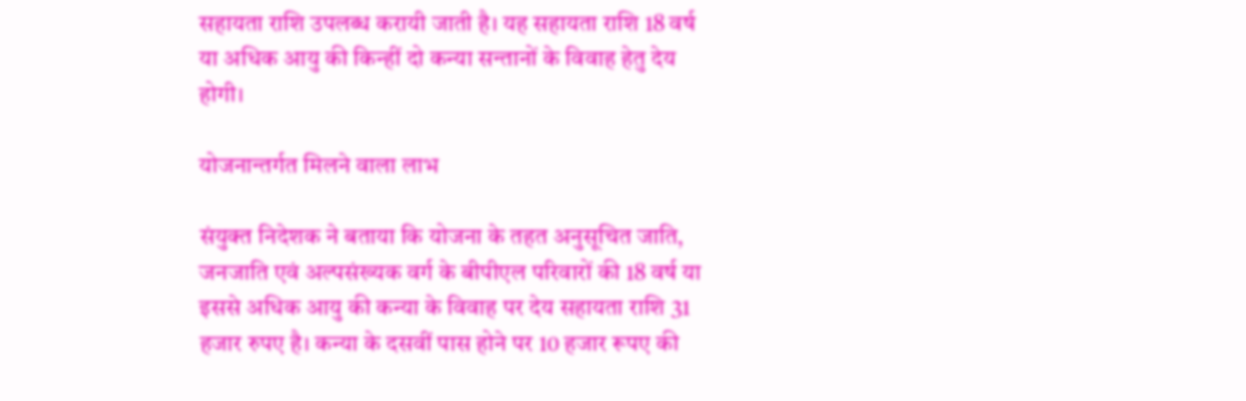सहायता राशि उपलब्ध करायी जाती है। यह सहायता राशि 18 वर्ष या अधिक आयु की किन्हीं दो कन्या सन्तानों के विवाह हेतु देय होगी।

योजनान्तर्गत मिलने वाला लाभ

संयुक्त निदेशक ने बताया कि योजना के तहत अनुसूचित जाति, जनजाति एवं अल्पसंख्यक वर्ग के बीपीएल परिवारों की 18 वर्ष या इससे अधिक आयु की कन्या के विवाह पर देय सहायता राशि 31 हजार रुपए है। कन्या के दसवीं पास होने पर 10 हजार रूपए की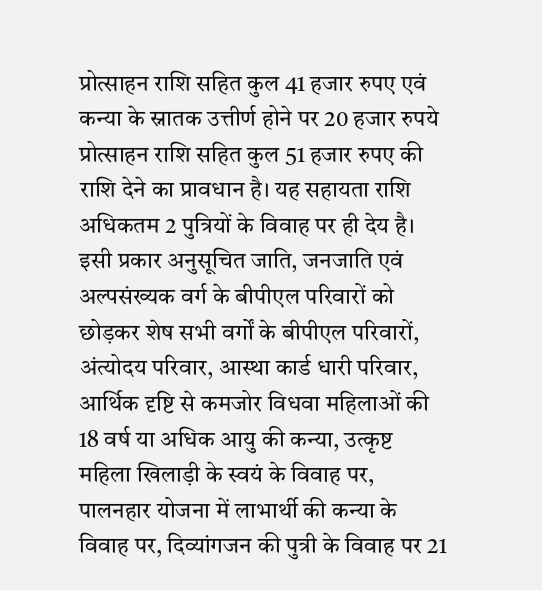प्रोत्साहन राशि सहित कुल 41 हजार रुपए एवं कन्या के स्नातक उत्तीर्ण होने पर 20 हजार रुपये प्रोत्साहन राशि सहित कुल 51 हजार रुपए की राशि देने का प्रावधान है। यह सहायता राशि अधिकतम 2 पुत्रियों के विवाह पर ही देय है। इसी प्रकार अनुसूचित जाति, जनजाति एवं अल्पसंख्यक वर्ग के बीपीएल परिवारों को छोड़कर शेष सभी वर्गों के बीपीएल परिवारों, अंत्योदय परिवार, आस्था कार्ड धारी परिवार, आर्थिक दृष्टि से कमजोर विधवा महिलाओं की 18 वर्ष या अधिक आयु की कन्या, उत्कृष्ट महिला खिलाड़ी के स्वयं के विवाह पर, पालनहार योजना में लाभार्थी की कन्या के विवाह पर, दिव्यांगजन की पुत्री के विवाह पर 21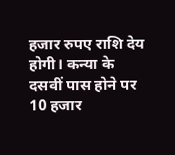हजार रुपए राशि देय होगी। कन्या के दसवीं पास होने पर 10 हजार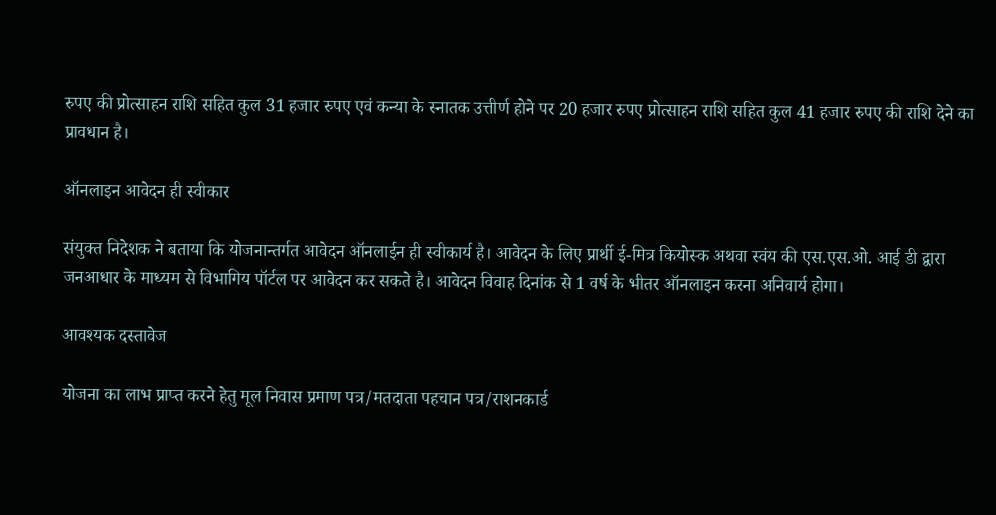रुपए की प्रोत्साहन राशि सहित कुल 31 हजार रुपए एवं कन्या के स्नातक उत्तीर्ण होने पर 20 हजार रुपए प्रोत्साहन राशि सहित कुल 41 हजार रुपए की राशि देने का प्रावधान है।

ऑनलाइन आवेदन ही स्वीकार

संयुक्त निदेशक ने बताया कि योजनान्तर्गत आवेदन ऑनलाईन ही स्वीकार्य है। आवेदन के लिए प्रार्थी ई-मित्र कियोस्क अथवा स्वंय की एस.एस.ओ. आई डी द्वारा जनआधार के माध्यम से विभागिय पॉर्टल पर आवेदन कर सकते है। आवेदन विवाह दिनांक से 1 वर्ष के भीतर ऑनलाइन करना अनिवार्य होगा।

आवश्यक दस्तावेज

योजना का लाभ प्राप्त करने हेतु मूल निवास प्रमाण पत्र/मतदाता पहचान पत्र/राशनकार्ड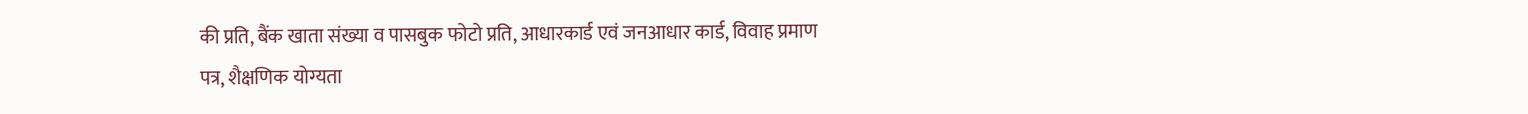की प्रति, बैंक खाता संख्या व पासबुक फोटो प्रति, आधारकार्ड एवं जनआधार कार्ड, विवाह प्रमाण पत्र, शैक्षणिक योग्यता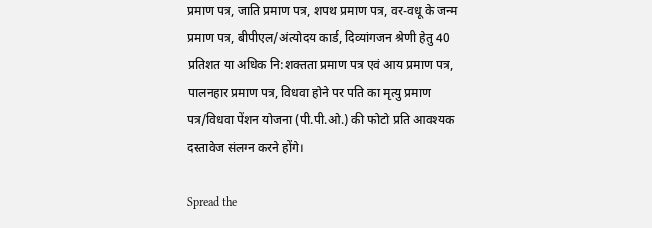प्रमाण पत्र, जाति प्रमाण पत्र, शपथ प्रमाण पत्र, वर-वधू के जन्म प्रमाण पत्र, बीपीएल/अंत्योदय कार्ड, दिव्यांगजन श्रेणी हेतु 40 प्रतिशत या अधिक नि:शक्तता प्रमाण पत्र एवं आय प्रमाण पत्र, पालनहार प्रमाण पत्र, विधवा होने पर पति का मृत्यु प्रमाण पत्र/विधवा पेंशन योजना (पी.पी.ओ.) की फोटो प्रति आवश्यक दस्तावेज संलग्न करने होंगे।

Spread the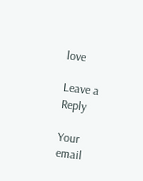love

Leave a Reply

Your email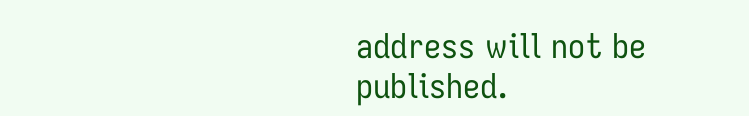address will not be published.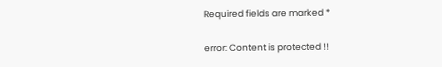Required fields are marked *

error: Content is protected !!